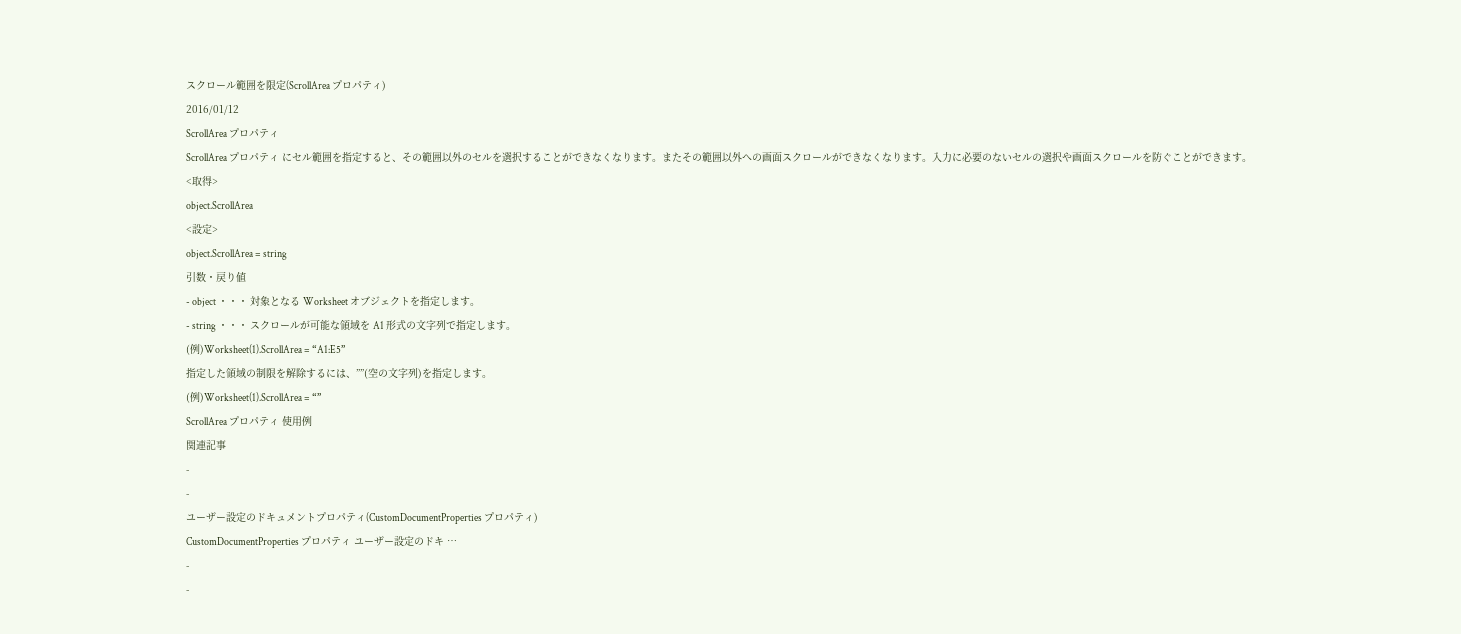スクロール範囲を限定(ScrollArea プロパティ)
2016/01/12
ScrollArea プロパティ
ScrollArea プロパティ にセル範囲を指定すると、その範囲以外のセルを選択することができなくなります。またその範囲以外への画面スクロールができなくなります。入力に必要のないセルの選択や画面スクロールを防ぐことができます。
<取得>
object.ScrollArea
<設定>
object.ScrollArea = string
引数・戻り値
- object ・・・ 対象となる Worksheet オブジェクトを指定します。
- string ・・・ スクロールが可能な領域を A1 形式の文字列で指定します。
(例)Worksheet(1).ScrollArea = “A1:E5”
指定した領域の制限を解除するには、””(空の文字列)を指定します。
(例)Worksheet(1).ScrollArea = “”
ScrollArea プロパティ 使用例
関連記事
-
-
ユーザー設定のドキュメントプロパティ(CustomDocumentProperties プロパティ)
CustomDocumentProperties プロパティ ユーザー設定のドキ …
-
-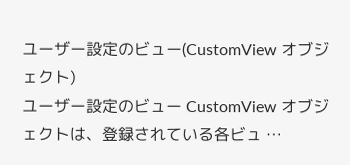ユーザー設定のビュー(CustomView オブジェクト)
ユーザー設定のビュー CustomView オブジェクトは、登録されている各ビュ …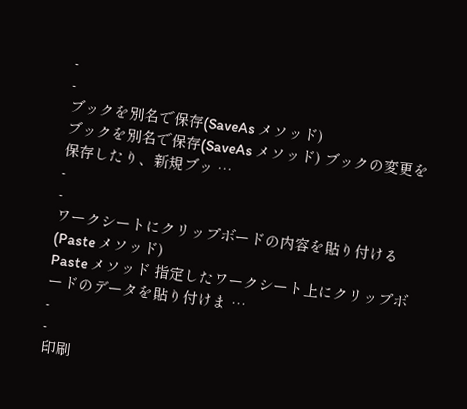-
-
ブックを別名で保存(SaveAs メソッド)
ブックを別名で保存(SaveAs メソッド) ブックの変更を保存したり、新規ブッ …
-
-
ワークシートにクリップボードの内容を貼り付ける(Paste メソッド)
Paste メソッド 指定したワークシート上にクリップボードのデータを貼り付けま …
-
-
印刷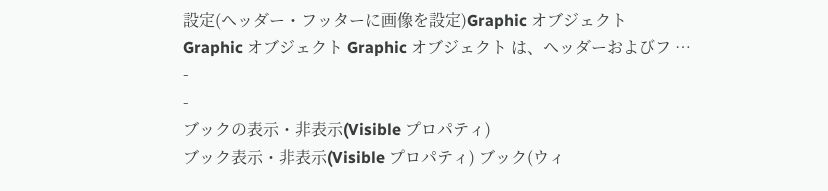設定(ヘッダー・フッターに画像を設定)Graphic オブジェクト
Graphic オブジェクト Graphic オブジェクト は、ヘッダーおよびフ …
-
-
ブックの表示・非表示(Visible プロパティ)
ブック表示・非表示(Visible プロパティ) ブック(ウィ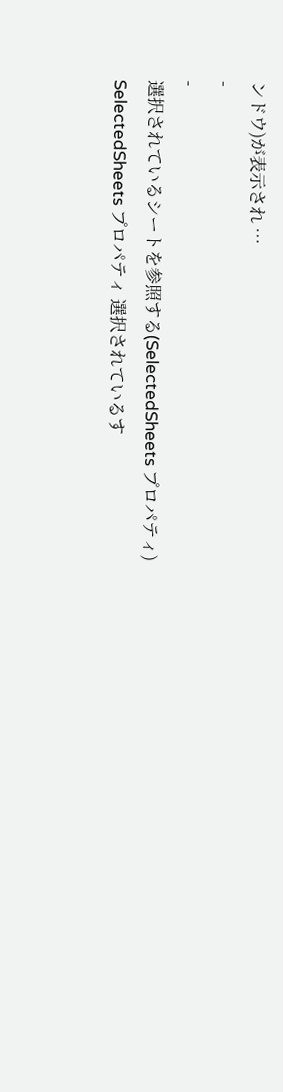ンドウ)が表示され …
-
-
選択されているシートを参照する(SelectedSheets プロパティ)
SelectedSheets プロパティ 選択されているす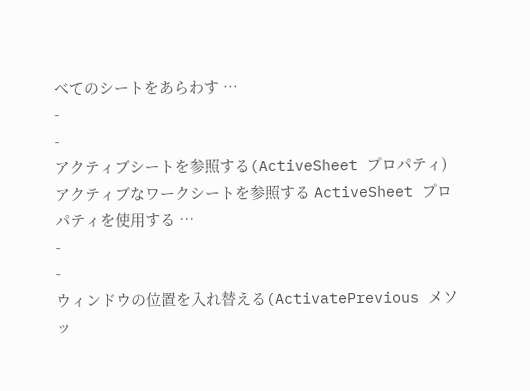べてのシートをあらわす …
-
-
アクティブシートを参照する(ActiveSheet プロパティ)
アクティブなワークシートを参照する ActiveSheet プロパティを使用する …
-
-
ウィンドウの位置を入れ替える(ActivatePrevious メソッ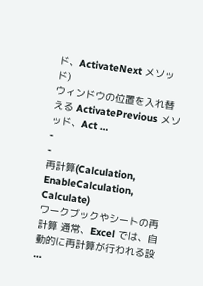ド、ActivateNext メソッド)
ウィンドウの位置を入れ替える ActivatePrevious メソッド、Act …
-
-
再計算(Calculation, EnableCalculation, Calculate)
ワークブックやシートの再計算 通常、Excel では、自動的に再計算が行われる設 …